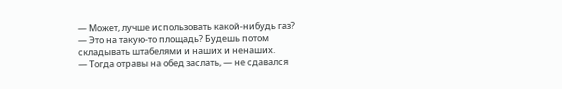— Может, лучше использовать какой-нибудь газ?
— Это на такую-то площадь? Будешь потом складывать штабелями и наших и ненаших.
— Тогда отравы на обед заслать, — не сдавался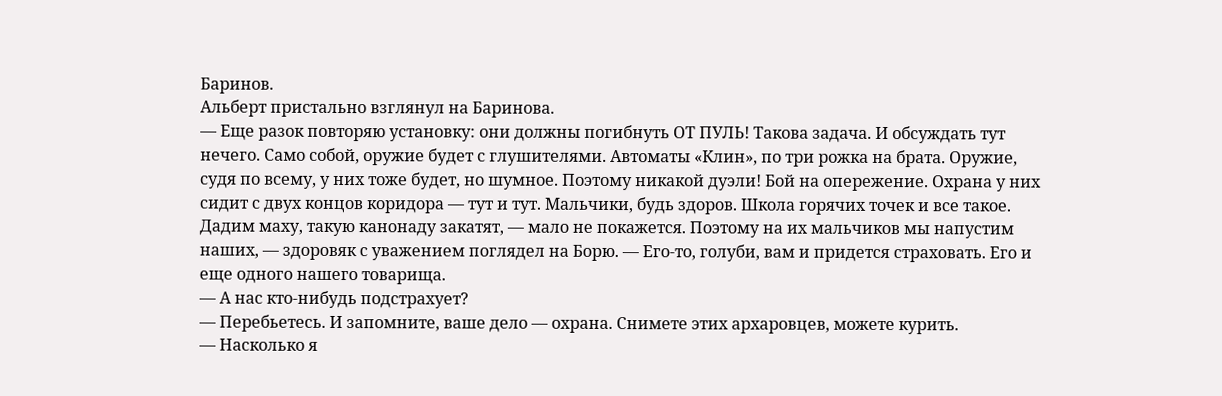Баринов.
Альберт пристально взглянул на Баринова.
— Еще разок повторяю установку: они должны погибнуть ОТ ПУЛЬ! Такова задача. И обсуждать тут нечего. Само собой, оружие будет с глушителями. Автоматы «Клин», по три рожка на брата. Оружие, судя по всему, у них тоже будет, но шумное. Поэтому никакой дуэли! Бой на опережение. Охрана у них сидит с двух концов коридора — тут и тут. Мальчики, будь здоров. Школа горячих точек и все такое. Дадим маху, такую канонаду закатят, — мало не покажется. Поэтому на их мальчиков мы напустим наших, — здоровяк с уважением поглядел на Борю. — Его-то, голуби, вам и придется страховать. Его и еще одного нашего товарища.
— А нас кто-нибудь подстрахует?
— Перебьетесь. И запомните, ваше дело — охрана. Снимете этих архаровцев, можете курить.
— Насколько я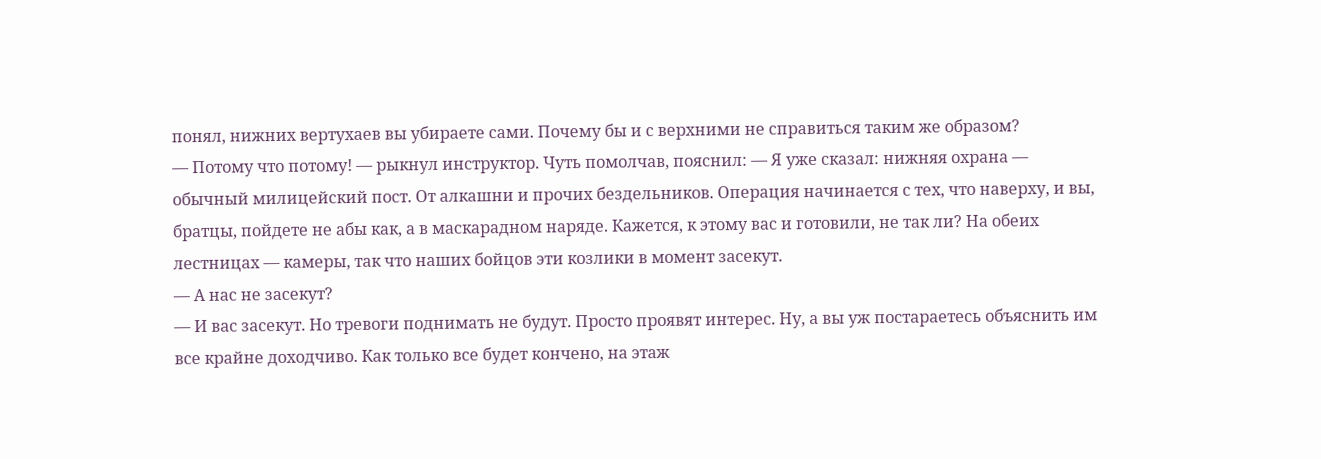понял, нижних вертухаев вы убираете сами. Почему бы и с верхними не справиться таким же образом?
— Потому что потому! — рыкнул инструктор. Чуть помолчав, пояснил: — Я уже сказал: нижняя охрана — обычный милицейский пост. От алкашни и прочих бездельников. Операция начинается с тех, что наверху, и вы, братцы, пойдете не абы как, а в маскарадном наряде. Кажется, к этому вас и готовили, не так ли? На обеих лестницах — камеры, так что наших бойцов эти козлики в момент засекут.
— А нас не засекут?
— И вас засекут. Но тревоги поднимать не будут. Просто проявят интерес. Ну, а вы уж постараетесь объяснить им все крайне доходчиво. Как только все будет кончено, на этаж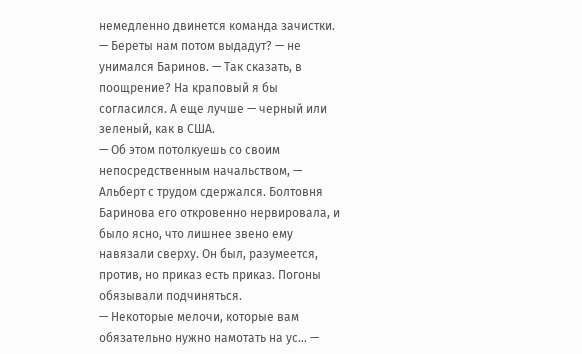немедленно двинется команда зачистки.
— Береты нам потом выдадут? — не унимался Баринов. — Так сказать, в поощрение? На краповый я бы согласился. А еще лучше — черный или зеленый, как в США.
— Об этом потолкуешь со своим непосредственным начальством, — Альберт с трудом сдержался. Болтовня Баринова его откровенно нервировала, и было ясно, что лишнее звено ему навязали сверху. Он был, разумеется, против, но приказ есть приказ. Погоны обязывали подчиняться.
— Некоторые мелочи, которые вам обязательно нужно намотать на ус… —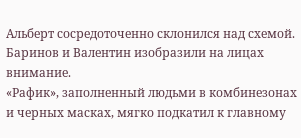Альберт сосредоточенно склонился над схемой. Баринов и Валентин изобразили на лицах внимание.
«Рафик», заполненный людьми в комбинезонах и черных масках, мягко подкатил к главному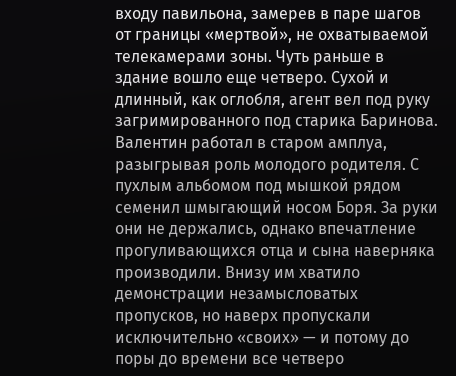входу павильона, замерев в паре шагов от границы «мертвой», не охватываемой телекамерами зоны. Чуть раньше в здание вошло еще четверо. Сухой и длинный, как оглобля, агент вел под руку загримированного под старика Баринова. Валентин работал в старом амплуа, разыгрывая роль молодого родителя. С пухлым альбомом под мышкой рядом семенил шмыгающий носом Боря. За руки они не держались, однако впечатление прогуливающихся отца и сына наверняка производили. Внизу им хватило демонстрации незамысловатых пропусков, но наверх пропускали исключительно «своих» — и потому до поры до времени все четверо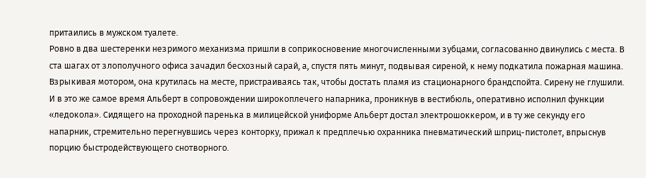притаились в мужском туалете.
Ровно в два шестеренки незримого механизма пришли в соприкосновение многочисленными зубцами, согласованно двинулись с места. В ста шагах от злополучного офиса зачадил бесхозный сарай, а, спустя пять минут, подвывая сиреной, к нему подкатила пожарная машина. Взрыкивая мотором, она крутилась на месте, пристраиваясь так, чтобы достать пламя из стационарного брандспойта. Сирену не глушили. И в это же самое время Альберт в сопровождении широкоплечего напарника, проникнув в вестибюль, оперативно исполнил функции «ледокола». Сидящего на проходной паренька в милицейской униформе Альберт достал электрошоккером, и в ту же секунду его напарник, стремительно перегнувшись через конторку, прижал к предплечью охранника пневматический шприц-пистолет, впрыснув порцию быстродействующего снотворного.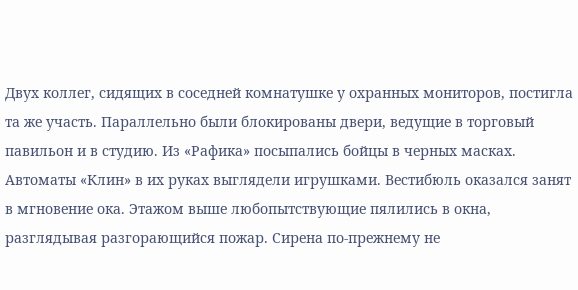Двух коллег, сидящих в соседней комнатушке у охранных мониторов, постигла та же участь. Параллельно были блокированы двери, ведущие в торговый павильон и в студию. Из «Рафика» посыпались бойцы в черных масках. Автоматы «Клин» в их руках выглядели игрушками. Вестибюль оказался занят в мгновение ока. Этажом выше любопытствующие пялились в окна, разглядывая разгорающийся пожар. Сирена по-прежнему не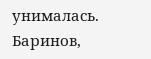унималась.
Баринов,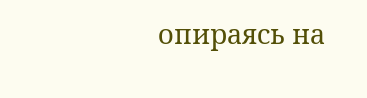опираясь на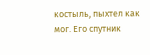костыль, пыхтел как мог. Его спутник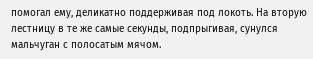помогал ему, деликатно поддерживая под локоть. На вторую лестницу в те же самые секунды, подпрыгивая, сунулся мальчуган с полосатым мячом.